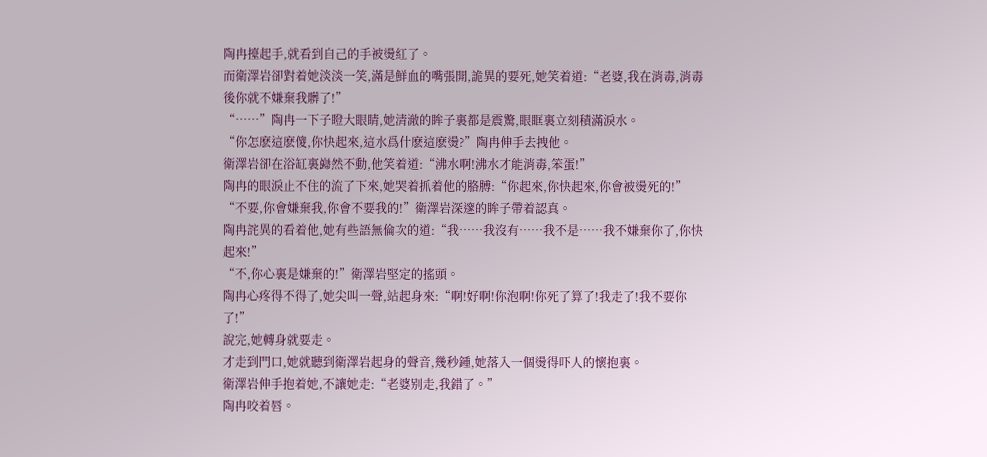陶冉擡起手,就看到自己的手被燙紅了。
而衛澤岩卻對着她淡淡一笑,滿是鮮血的嘴張開,詭異的要死,她笑着道:“老婆,我在消毒,消毒後你就不嫌棄我髒了!”
“……”陶冉一下子瞪大眼睛,她清澈的眸子裏都是震驚,眼眶裏立刻積滿淚水。
“你怎麽這麽傻,你快起來,這水爲什麽這麽燙?”陶冉伸手去拽他。
衛澤岩卻在浴缸裏巋然不動,他笑着道:“沸水啊!沸水才能消毒,笨蛋!”
陶冉的眼淚止不住的流了下來,她哭着抓着他的胳膊:“你起來,你快起來,你會被燙死的!”
“不要,你會嫌棄我,你會不要我的!”衛澤岩深邃的眸子帶着認真。
陶冉詫異的看着他,她有些語無倫次的道:“我……我沒有……我不是……我不嫌棄你了,你快起來!”
“不,你心裏是嫌棄的!”衛澤岩堅定的搖頭。
陶冉心疼得不得了,她尖叫一聲,站起身來:“啊!好啊!你泡啊!你死了算了!我走了!我不要你了!”
說完,她轉身就要走。
才走到門口,她就聽到衛澤岩起身的聲音,幾秒鍾,她落入一個燙得吓人的懷抱裏。
衛澤岩伸手抱着她,不讓她走:“老婆别走,我錯了。”
陶冉咬着唇。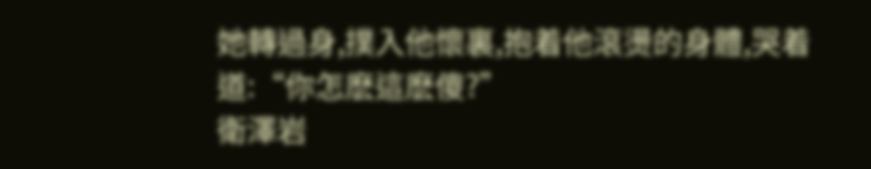她轉過身,撲入他懷裏,抱着他滾燙的身體,哭着道:“你怎麽這麽傻?”
衛澤岩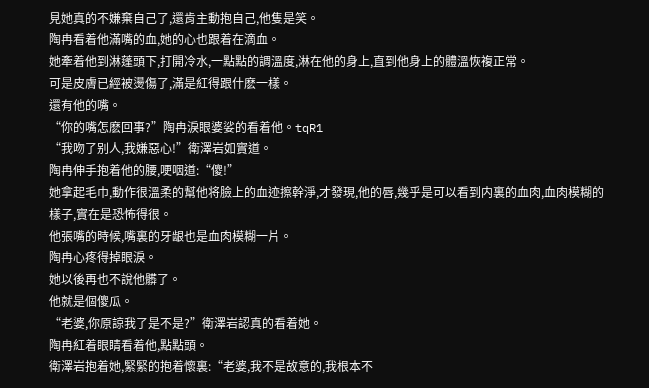見她真的不嫌棄自己了,還肯主動抱自己,他隻是笑。
陶冉看着他滿嘴的血,她的心也跟着在滴血。
她牽着他到淋蓬頭下,打開冷水,一點點的調溫度,淋在他的身上,直到他身上的體溫恢複正常。
可是皮膚已經被燙傷了,滿是紅得跟什麽一樣。
還有他的嘴。
“你的嘴怎麽回事?”陶冉淚眼婆娑的看着他。tqR1
“我吻了别人,我嫌惡心!”衛澤岩如實道。
陶冉伸手抱着他的腰,哽咽道:“傻!”
她拿起毛巾,動作很溫柔的幫他将臉上的血迹擦幹淨,才發現,他的唇,幾乎是可以看到内裏的血肉,血肉模糊的樣子,實在是恐怖得很。
他張嘴的時候,嘴裏的牙龈也是血肉模糊一片。
陶冉心疼得掉眼淚。
她以後再也不說他髒了。
他就是個傻瓜。
“老婆,你原諒我了是不是?”衛澤岩認真的看着她。
陶冉紅着眼睛看着他,點點頭。
衛澤岩抱着她,緊緊的抱着懷裏:“老婆,我不是故意的,我根本不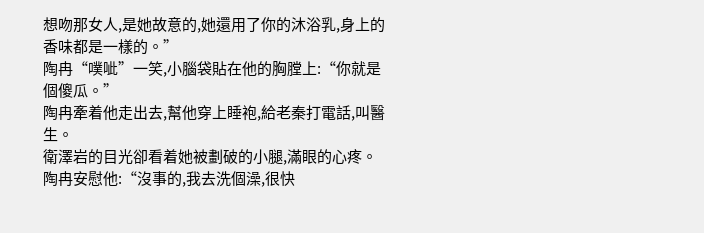想吻那女人,是她故意的,她還用了你的沐浴乳,身上的香味都是一樣的。”
陶冉“噗呲”一笑,小腦袋貼在他的胸膛上:“你就是個傻瓜。”
陶冉牽着他走出去,幫他穿上睡袍,給老秦打電話,叫醫生。
衛澤岩的目光卻看着她被劃破的小腿,滿眼的心疼。
陶冉安慰他:“沒事的,我去洗個澡,很快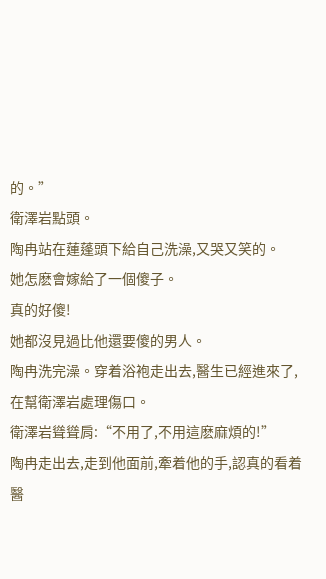的。”
衛澤岩點頭。
陶冉站在蓮蓬頭下給自己洗澡,又哭又笑的。
她怎麽會嫁給了一個傻子。
真的好傻!
她都沒見過比他還要傻的男人。
陶冉洗完澡。穿着浴袍走出去,醫生已經進來了,在幫衛澤岩處理傷口。
衛澤岩聳聳肩:“不用了,不用這麽麻煩的!”
陶冉走出去,走到他面前,牽着他的手,認真的看着醫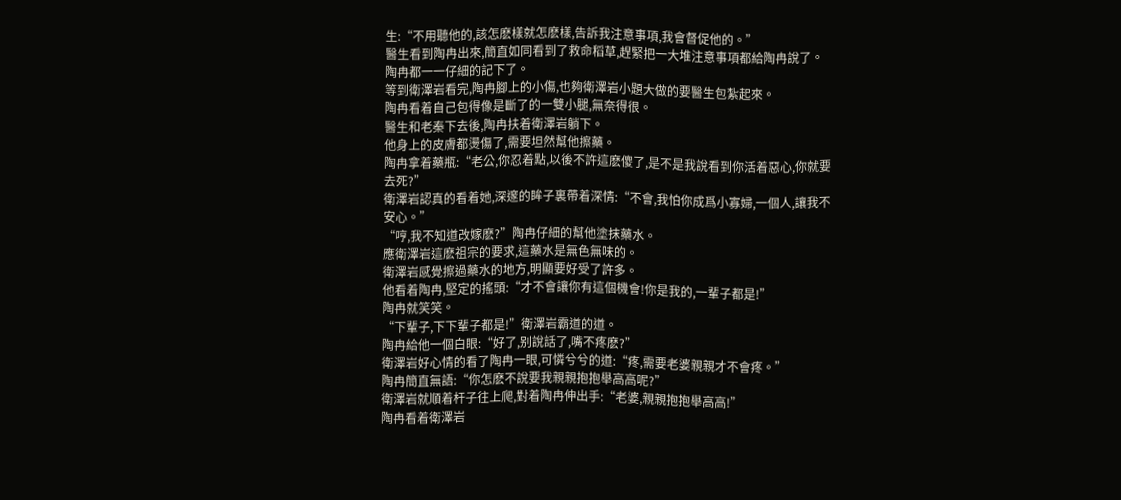生:“不用聽他的,該怎麽樣就怎麽樣,告訴我注意事項,我會督促他的。”
醫生看到陶冉出來,簡直如同看到了救命稻草,趕緊把一大堆注意事項都給陶冉說了。
陶冉都一一仔細的記下了。
等到衛澤岩看完,陶冉腳上的小傷,也夠衛澤岩小題大做的要醫生包紮起來。
陶冉看着自己包得像是斷了的一雙小腿,無奈得很。
醫生和老秦下去後,陶冉扶着衛澤岩躺下。
他身上的皮膚都燙傷了,需要坦然幫他擦藥。
陶冉拿着藥瓶:“老公,你忍着點,以後不許這麽傻了,是不是我說看到你活着惡心,你就要去死?”
衛澤岩認真的看着她,深邃的眸子裏帶着深情:“不會,我怕你成爲小寡婦,一個人,讓我不安心。”
“哼,我不知道改嫁麽?”陶冉仔細的幫他塗抹藥水。
應衛澤岩這麽祖宗的要求,這藥水是無色無味的。
衛澤岩感覺擦過藥水的地方,明顯要好受了許多。
他看着陶冉,堅定的搖頭:“才不會讓你有這個機會!你是我的,一輩子都是!”
陶冉就笑笑。
“下輩子,下下輩子都是!”衛澤岩霸道的道。
陶冉給他一個白眼:“好了,别說話了,嘴不疼麽?”
衛澤岩好心情的看了陶冉一眼,可憐兮兮的道:“疼,需要老婆親親才不會疼。”
陶冉簡直無語:“你怎麽不說要我親親抱抱舉高高呢?”
衛澤岩就順着杆子往上爬,對着陶冉伸出手:“老婆,親親抱抱舉高高!”
陶冉看着衛澤岩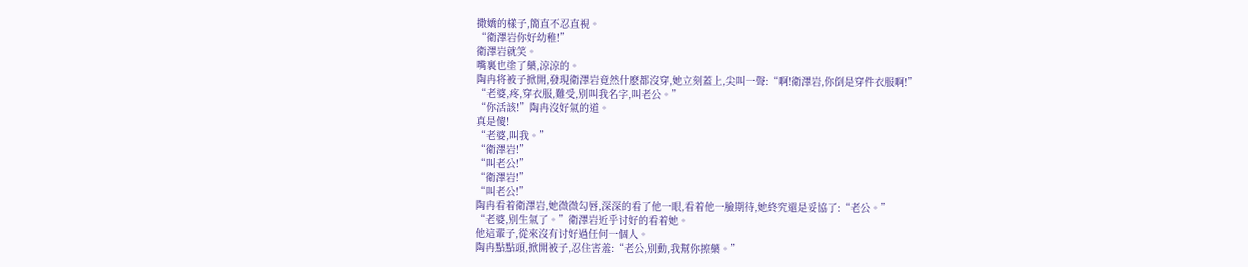撒嬌的樣子,簡直不忍直視。
“衛澤岩你好幼稚!”
衛澤岩就笑。
嘴裏也塗了藥,涼涼的。
陶冉将被子掀開,發現衛澤岩竟然什麽都沒穿,她立刻蓋上,尖叫一聲:“啊!衛澤岩,你倒是穿件衣服啊!”
“老婆,疼,穿衣服,難受,别叫我名字,叫老公。”
“你活該!”陶冉沒好氣的道。
真是傻!
“老婆,叫我。”
“衛澤岩!”
“叫老公!”
“衛澤岩!”
“叫老公!”
陶冉看着衛澤岩,她微微勾唇,深深的看了他一眼,看着他一臉期待,她終究還是妥協了:“老公。”
“老婆,别生氣了。”衛澤岩近乎讨好的看着她。
他這輩子,從來沒有讨好過任何一個人。
陶冉點點頭,掀開被子,忍住害羞:“老公,别動,我幫你擦藥。”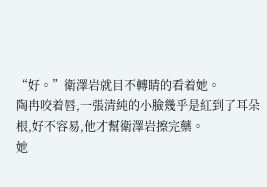“好。”衛澤岩就目不轉睛的看着她。
陶冉咬着唇,一張清純的小臉幾乎是紅到了耳朵根,好不容易,他才幫衛澤岩擦完藥。
她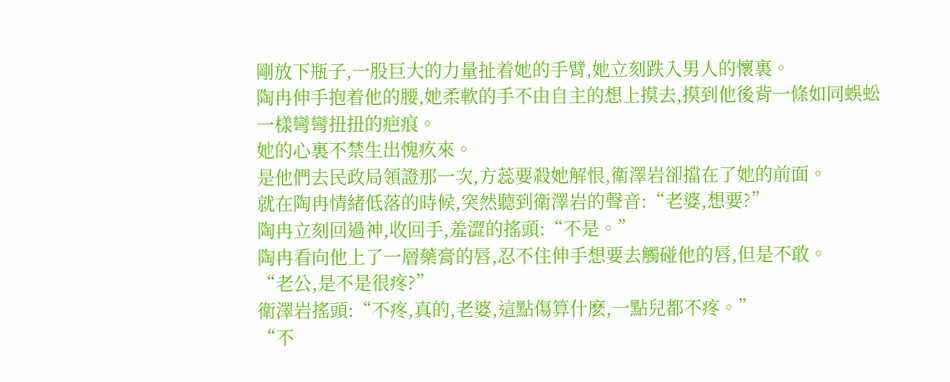剛放下瓶子,一股巨大的力量扯着她的手臂,她立刻跌入男人的懷裏。
陶冉伸手抱着他的腰,她柔軟的手不由自主的想上摸去,摸到他後背一條如同蜈蚣一樣彎彎扭扭的疤痕。
她的心裏不禁生出愧疚來。
是他們去民政局領證那一次,方蕊要殺她解恨,衛澤岩卻擋在了她的前面。
就在陶冉情緒低落的時候,突然聽到衛澤岩的聲音:“老婆,想要?”
陶冉立刻回過神,收回手,羞澀的搖頭:“不是。”
陶冉看向他上了一層藥膏的唇,忍不住伸手想要去觸碰他的唇,但是不敢。
“老公,是不是很疼?”
衛澤岩搖頭:“不疼,真的,老婆,這點傷算什麽,一點兒都不疼。”
“不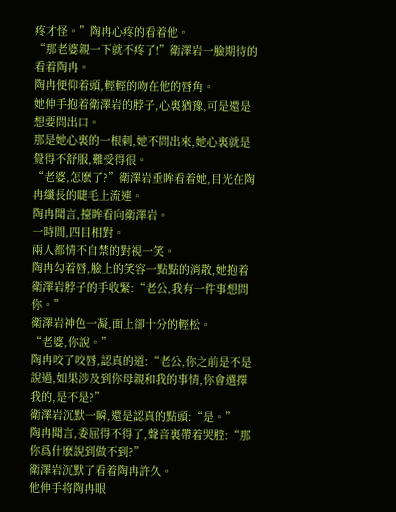疼才怪。”陶冉心疼的看着他。
“那老婆親一下就不疼了!”衛澤岩一臉期待的看着陶冉。
陶冉便仰着頭,輕輕的吻在他的唇角。
她伸手抱着衛澤岩的脖子,心裏猶豫,可是還是想要問出口。
那是她心裏的一根刺,她不問出來,她心裏就是覺得不舒服,難受得很。
“老婆,怎麽了?”衛澤岩垂眸看着她,目光在陶冉纖長的睫毛上流連。
陶冉聞言,擡眸看向衛澤岩。
一時間,四目相對。
兩人都情不自禁的對視一笑。
陶冉勾着唇,臉上的笑容一點點的消散,她抱着衛澤岩脖子的手收緊:“老公,我有一件事想問你。”
衛澤岩神色一凝,面上卻十分的輕松。
“老婆,你說。”
陶冉咬了咬唇,認真的道:“老公,你之前是不是說過,如果涉及到你母親和我的事情,你會選擇我的,是不是?”
衛澤岩沉默一瞬,還是認真的點頭:“是。”
陶冉聞言,委屈得不得了,聲音裏帶着哭腔:“那你爲什麽說到做不到?”
衛澤岩沉默了看着陶冉許久。
他伸手将陶冉眼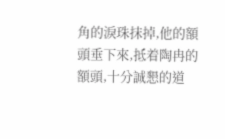角的淚珠抹掉,他的額頭垂下來,抵着陶冉的額頭,十分誠懇的道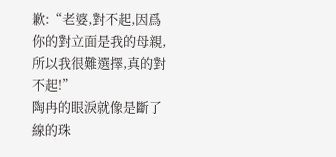歉:“老婆,對不起,因爲你的對立面是我的母親,所以我很難選擇,真的對不起!”
陶冉的眼淚就像是斷了線的珠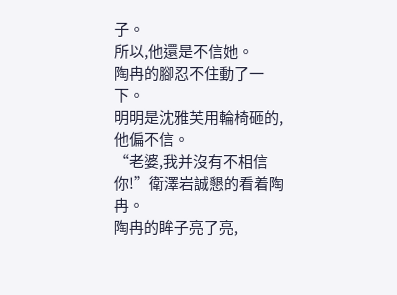子。
所以,他還是不信她。
陶冉的腳忍不住動了一下。
明明是沈雅芙用輪椅砸的,他偏不信。
“老婆,我并沒有不相信你!”衛澤岩誠懇的看着陶冉。
陶冉的眸子亮了亮,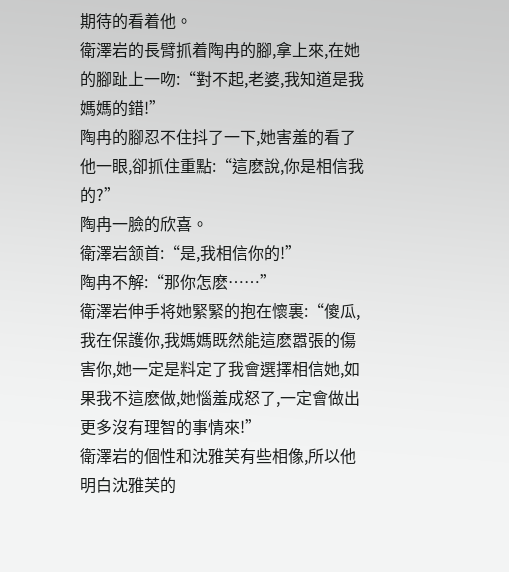期待的看着他。
衛澤岩的長臂抓着陶冉的腳,拿上來,在她的腳趾上一吻:“對不起,老婆,我知道是我媽媽的錯!”
陶冉的腳忍不住抖了一下,她害羞的看了他一眼,卻抓住重點:“這麽說,你是相信我的?”
陶冉一臉的欣喜。
衛澤岩颔首:“是,我相信你的!”
陶冉不解:“那你怎麽……”
衛澤岩伸手将她緊緊的抱在懷裏:“傻瓜,我在保護你,我媽媽既然能這麽嚣張的傷害你,她一定是料定了我會選擇相信她,如果我不這麽做,她惱羞成怒了,一定會做出更多沒有理智的事情來!”
衛澤岩的個性和沈雅芙有些相像,所以他明白沈雅芙的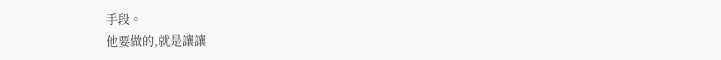手段。
他要做的,就是讓讓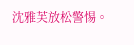沈雅芙放松警惕。